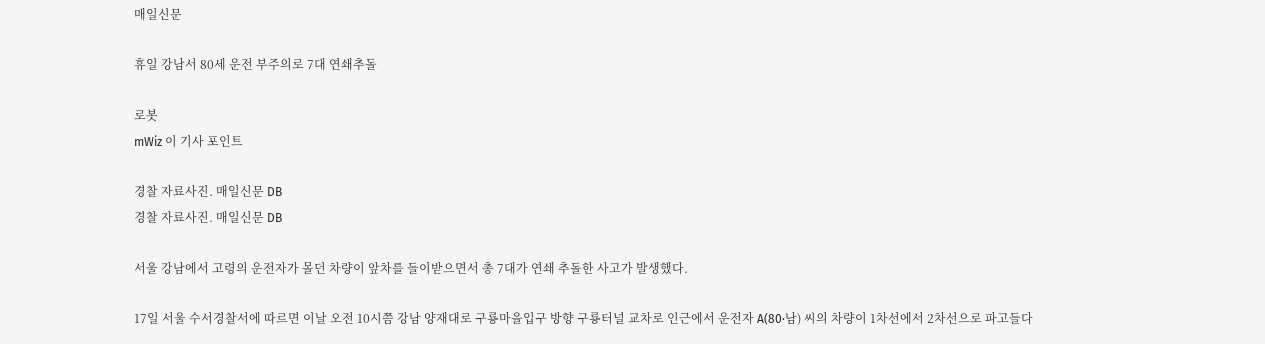매일신문

휴일 강남서 80세 운전 부주의로 7대 연쇄추돌

로봇
mWiz 이 기사 포인트

경찰 자료사진. 매일신문 DB
경찰 자료사진. 매일신문 DB

서울 강남에서 고령의 운전자가 몰던 차량이 앞차를 들이받으면서 총 7대가 연쇄 추돌한 사고가 발생했다.

17일 서울 수서경찰서에 따르면 이날 오전 10시쯤 강남 양재대로 구룡마을입구 방향 구룡터널 교차로 인근에서 운전자 A(80·남) 씨의 차량이 1차선에서 2차선으로 파고들다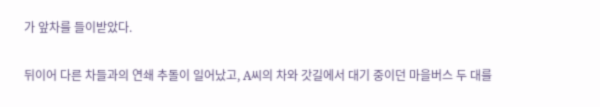가 앞차를 들이받았다.

뒤이어 다른 차들과의 연쇄 추돌이 일어났고, A씨의 차와 갓길에서 대기 중이던 마을버스 두 대를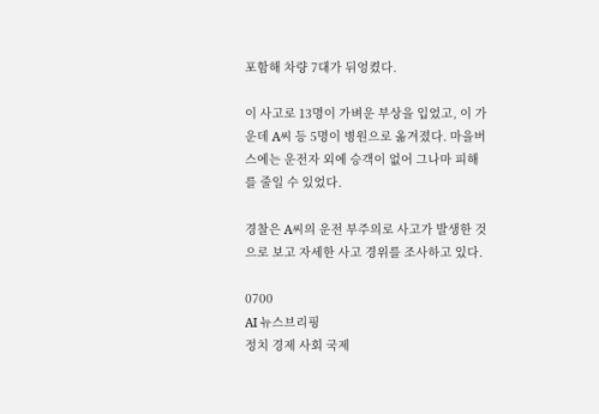포함해 차량 7대가 뒤엉켰다.

이 사고로 13명이 가벼운 부상을 입었고, 이 가운데 A씨 등 5명이 병원으로 옮겨졌다. 마을버스에는 운전자 외에 승객이 없어 그나마 피해를 줄일 수 있었다.

경찰은 A씨의 운전 부주의로 사고가 발생한 것으로 보고 자세한 사고 경위를 조사하고 있다.

0700
AI 뉴스브리핑
정치 경제 사회 국제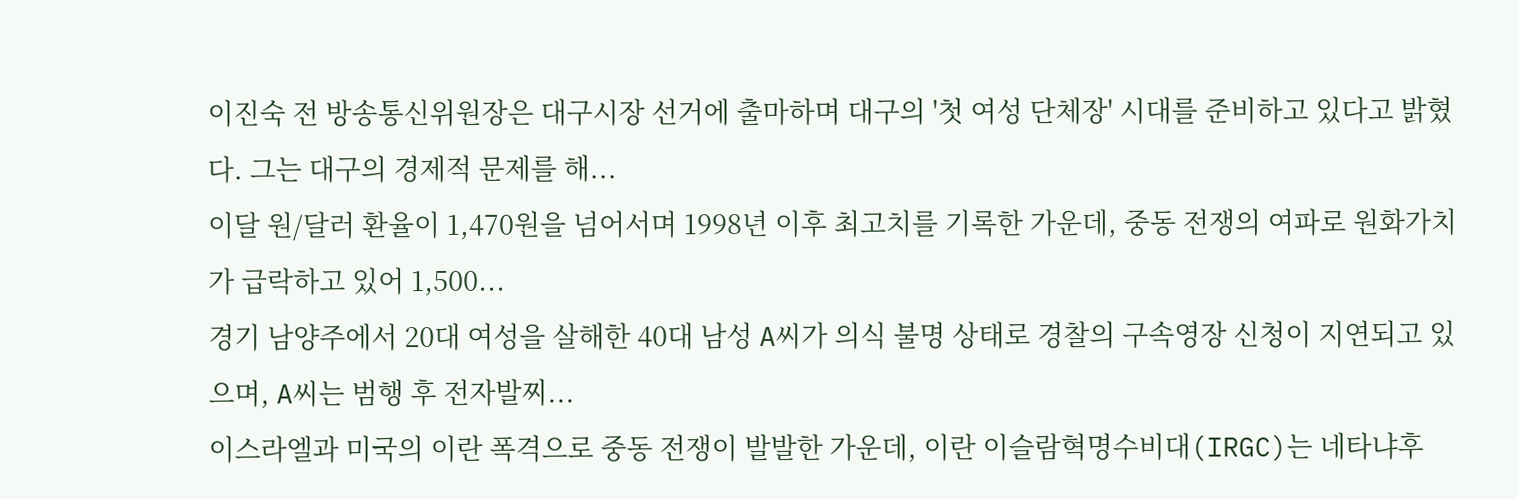이진숙 전 방송통신위원장은 대구시장 선거에 출마하며 대구의 '첫 여성 단체장' 시대를 준비하고 있다고 밝혔다. 그는 대구의 경제적 문제를 해...
이달 원/달러 환율이 1,470원을 넘어서며 1998년 이후 최고치를 기록한 가운데, 중동 전쟁의 여파로 원화가치가 급락하고 있어 1,500...
경기 남양주에서 20대 여성을 살해한 40대 남성 A씨가 의식 불명 상태로 경찰의 구속영장 신청이 지연되고 있으며, A씨는 범행 후 전자발찌...
이스라엘과 미국의 이란 폭격으로 중동 전쟁이 발발한 가운데, 이란 이슬람혁명수비대(IRGC)는 네타냐후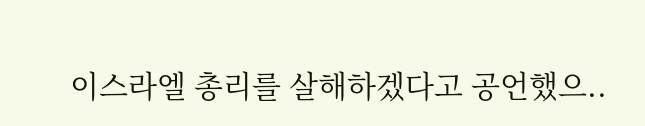이스라엘 총리를 살해하겠다고 공언했으..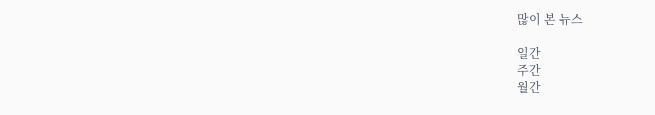많이 본 뉴스

일간
주간
월간